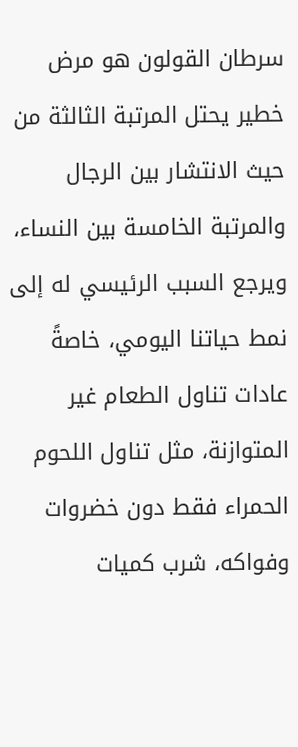سرطان القولون هو مرض خطير يحتل المرتبة الثالثة من حيث الانتشار بين الرجال والمرتبة الخامسة بين النساء، ويرجع السبب الرئيسي له إلى نمط حياتنا اليومي، خاصةً عادات تناول الطعام غير المتوازنة، مثل تناول اللحوم الحمراء فقط دون خضروات وفواكه، شرب كميات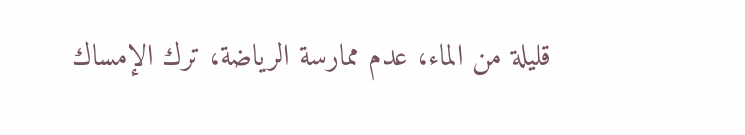قليلة من الماء، عدم ممارسة الرياضة، ترك الإمساك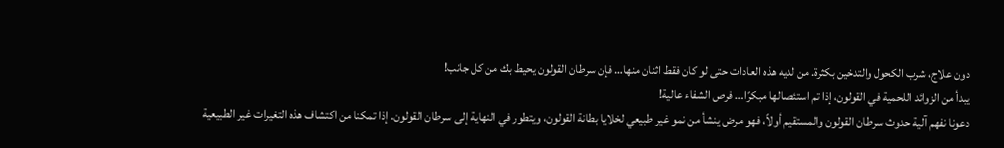دون علاج، شرب الكحول والتدخين بكثرة. من لديه هذه العادات حتى لو كان فقط اثنان منها… فإن سرطان القولون يحيط بك من كل جانب!
يبدأ من الزوائد اللحمية في القولون، إذا تم استئصالها مبكرًا… فرص الشفاء عالية!
دعونا نفهم آلية حدوث سرطان القولون والمستقيم أولاً، فهو مرض ينشأ من نمو غير طبيعي لخلايا بطانة القولون، ويتطور في النهاية إلى سرطان القولون. إذا تمكنا من اكتشاف هذه التغيرات غير الطبيعية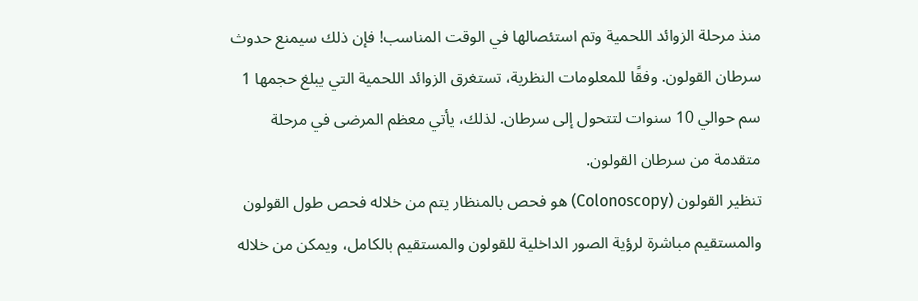منذ مرحلة الزوائد اللحمية وتم استئصالها في الوقت المناسب! فإن ذلك سيمنع حدوث سرطان القولون. وفقًا للمعلومات النظرية، تستغرق الزوائد اللحمية التي يبلغ حجمها 1 سم حوالي 10 سنوات لتتحول إلى سرطان. لذلك، يأتي معظم المرضى في مرحلة متقدمة من سرطان القولون.
تنظير القولون (Colonoscopy) هو فحص بالمنظار يتم من خلاله فحص طول القولون والمستقيم مباشرة لرؤية الصور الداخلية للقولون والمستقيم بالكامل، ويمكن من خلاله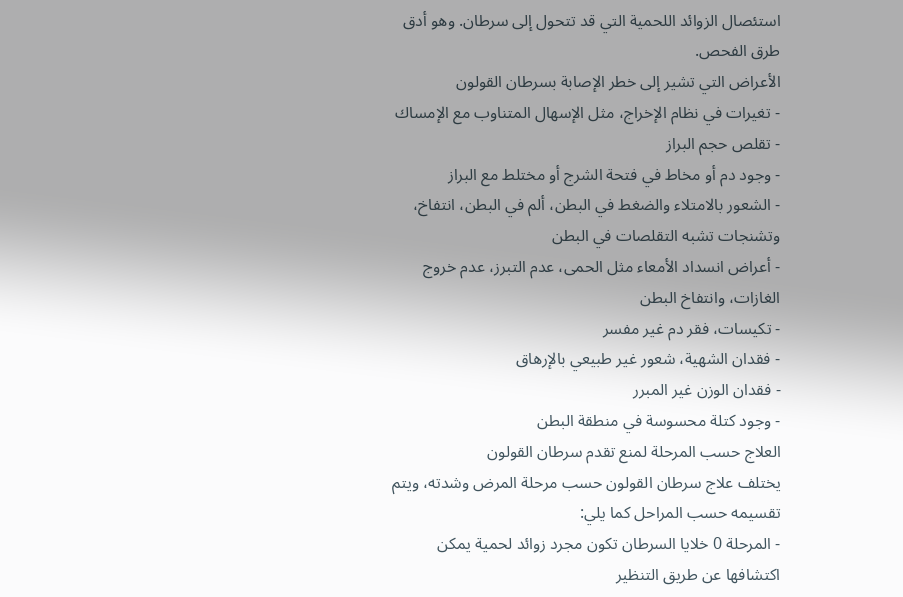استئصال الزوائد اللحمية التي قد تتحول إلى سرطان. وهو أدق طرق الفحص.
الأعراض التي تشير إلى خطر الإصابة بسرطان القولون
- تغيرات في نظام الإخراج، مثل الإسهال المتناوب مع الإمساك
- تقلص حجم البراز
- وجود دم أو مخاط في فتحة الشرج أو مختلط مع البراز
- الشعور بالامتلاء والضغط في البطن، ألم في البطن، انتفاخ، وتشنجات تشبه التقلصات في البطن
- أعراض انسداد الأمعاء مثل الحمى، عدم التبرز، عدم خروج الغازات، وانتفاخ البطن
- تكيسات، فقر دم غير مفسر
- فقدان الشهية، شعور غير طبيعي بالإرهاق
- فقدان الوزن غير المبرر
- وجود كتلة محسوسة في منطقة البطن
العلاج حسب المرحلة لمنع تقدم سرطان القولون
يختلف علاج سرطان القولون حسب مرحلة المرض وشدته، ويتم تقسيمه حسب المراحل كما يلي:
- المرحلة 0 خلايا السرطان تكون مجرد زوائد لحمية يمكن اكتشافها عن طريق التنظير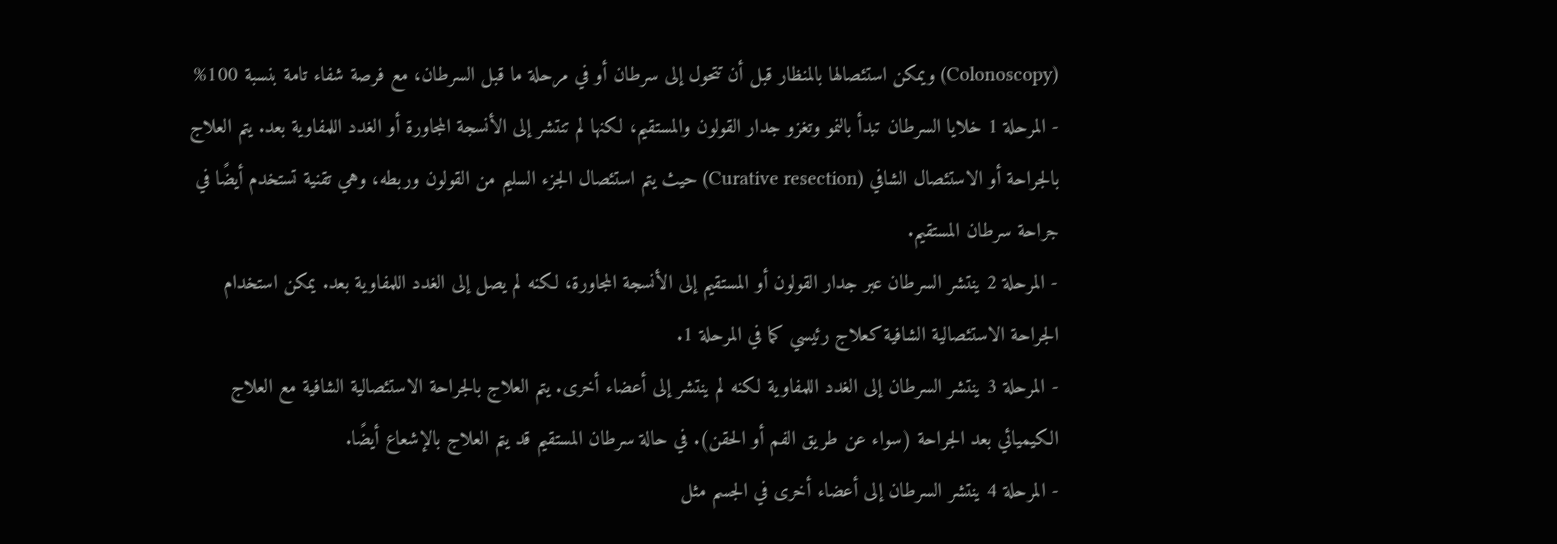(Colonoscopy) ويمكن استئصالها بالمنظار قبل أن تتحول إلى سرطان أو في مرحلة ما قبل السرطان، مع فرصة شفاء تامة بنسبة 100%
- المرحلة 1 خلايا السرطان تبدأ بالنمو وتغزو جدار القولون والمستقيم، لكنها لم تنتشر إلى الأنسجة المجاورة أو الغدد اللمفاوية بعد. يتم العلاج بالجراحة أو الاستئصال الشافي (Curative resection) حيث يتم استئصال الجزء السليم من القولون وربطه، وهي تقنية تستخدم أيضًا في جراحة سرطان المستقيم.
- المرحلة 2 ينتشر السرطان عبر جدار القولون أو المستقيم إلى الأنسجة المجاورة، لكنه لم يصل إلى الغدد اللمفاوية بعد. يمكن استخدام الجراحة الاستئصالية الشافية كعلاج رئيسي كما في المرحلة 1.
- المرحلة 3 ينتشر السرطان إلى الغدد اللمفاوية لكنه لم ينتشر إلى أعضاء أخرى. يتم العلاج بالجراحة الاستئصالية الشافية مع العلاج الكيميائي بعد الجراحة (سواء عن طريق الفم أو الحقن). في حالة سرطان المستقيم قد يتم العلاج بالإشعاع أيضًا.
- المرحلة 4 ينتشر السرطان إلى أعضاء أخرى في الجسم مثل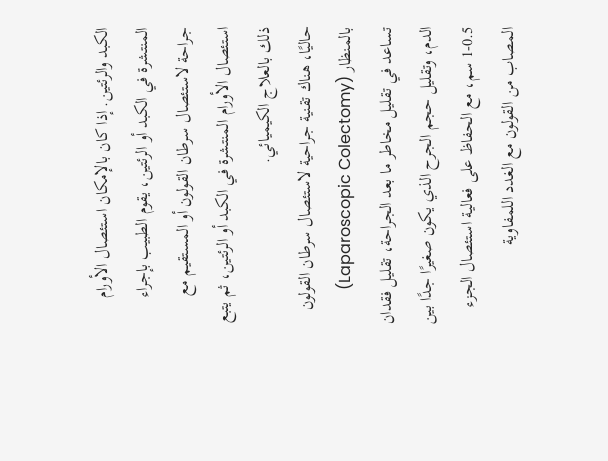الكبد والرئتين. إذا كان بالإمكان استئصال الأورام المنتشرة في الكبد أو الرئتين، يقوم الطبيب بإجراء جراحة لاستئصال سرطان القولون أو المستقيم مع استئصال الأورام المنتشرة في الكبد أو الرئتين، ثم يتبع ذلك بالعلاج الكيميائي.
حاليًا، هناك تقنية جراحية لاستئصال سرطان القولون بالمنظار (Laparoscopic Colectomy) تساعد في تقليل مخاطر ما بعد الجراحة، تقليل فقدان الدم، وتقليل حجم الجرح الذي يكون صغيرًا جدًا بين 0.5-1 سم، مع الحفاظ على فعالية استئصال الجزء المصاب من القولون مع الغدد اللمفاوية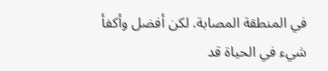في المنطقة المصابة. لكن أفضل وأكفأ شيء في الحياة قد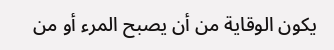يكون الوقاية من أن يصبح المرء أو من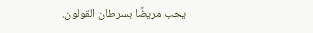يحب مريضًا بسرطان القولون.